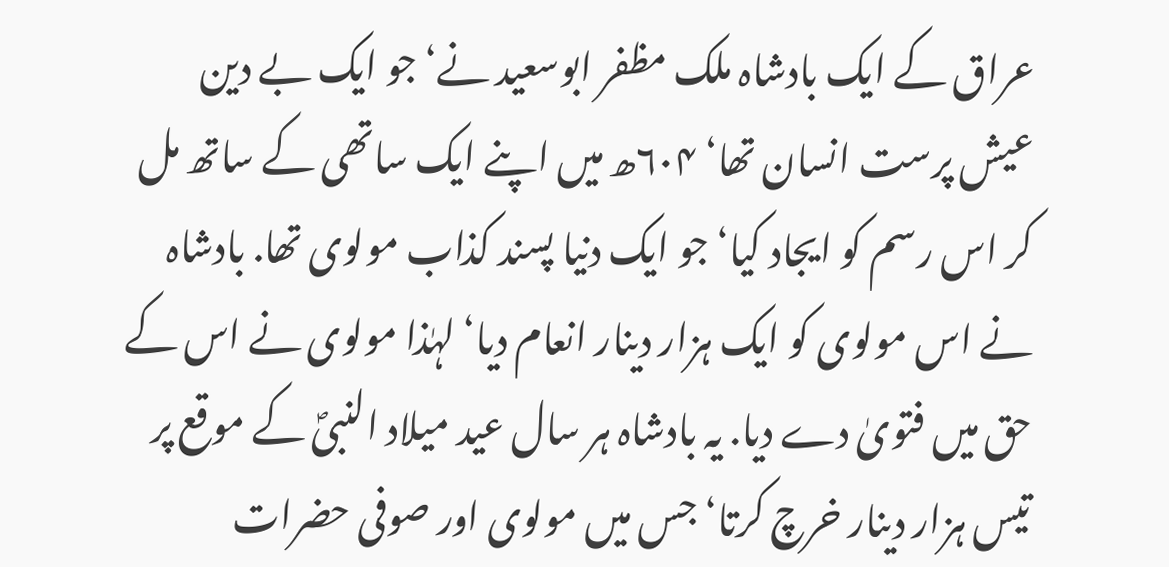عراق کے ایک بادشاہ ملک مظفر ابوسعید نے‘ جو ایک بے دین عیش پرست انسان تھا‘ ۶۰۴ھ میں اپنے ایک ساتھی کے ساتھ مل کر اس رسم کو ایجاد کیا‘ جو ایک دنیا پسند کذاب مولوی تھا. بادشاہ نے اس مولوی کو ایک ہزار دینار انعام دیا‘ لہٰذا مولوی نے اس کے حق میں فتویٰ دے دیا. یہ بادشاہ ہر سال عید میلاد النبیؐ کے موقع پر تیس ہزار دینار خرچ کرتا‘ جس میں مولوی اور صوفی حضرات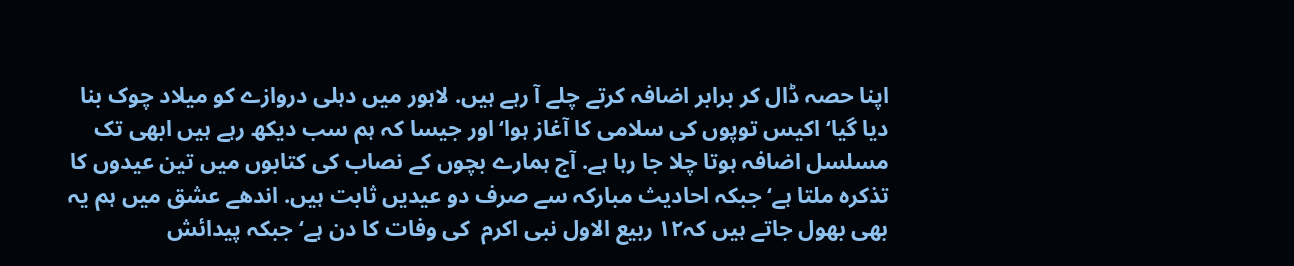اپنا حصہ ڈال کر برابر اضافہ کرتے چلے آ رہے ہیں. لاہور میں دہلی دروازے کو میلاد چوک بنا دیا گیا‘ اکیس توپوں کی سلامی کا آغاز ہوا‘ اور جیسا کہ ہم سب دیکھ رہے ہیں ابھی تک مسلسل اضافہ ہوتا چلا جا رہا ہے. آج ہمارے بچوں کے نصاب کی کتابوں میں تین عیدوں کا تذکرہ ملتا ہے‘ جبکہ احادیث مبارکہ سے صرف دو عیدیں ثابت ہیں. اندھے عشق میں ہم یہ بھی بھول جاتے ہیں کہ۱۲ ربیع الاول نبی اکرم  کی وفات کا دن ہے‘ جبکہ پیدائش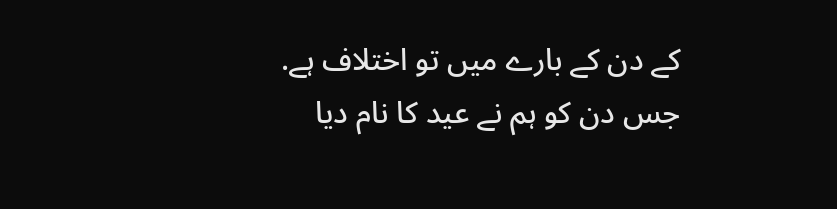کے دن کے بارے میں تو اختلاف ہے. جس دن کو ہم نے عید کا نام دیا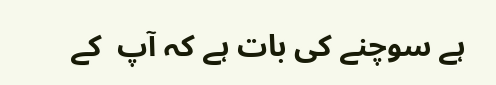ہے سوچنے کی بات ہے کہ آپ  کے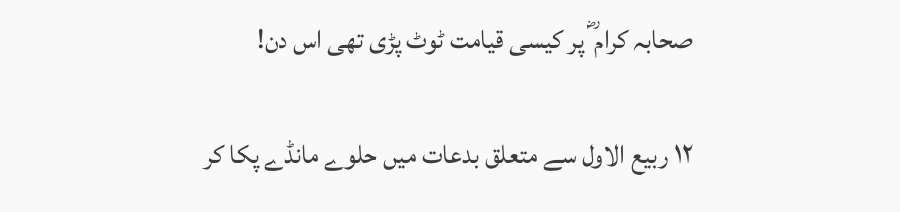صحابہ کرام ؓ پر کیسی قیامت ٹوٹ پڑی تھی اس دن!

۱۲ ربیع الاول سے متعلق بدعات میں حلوے مانڈے پکا کر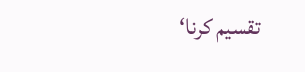تقسیم کرنا‘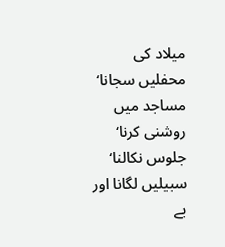میلاد کی محفلیں سجانا‘ مساجد میں روشنی کرنا‘ جلوس نکالنا‘ سبیلیں لگانا اور بے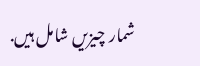شمار چیزیں شامل ہیں.